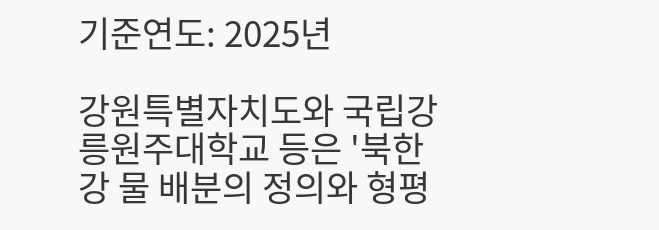기준연도: 2025년

강원특별자치도와 국립강릉원주대학교 등은 '북한강 물 배분의 정의와 형평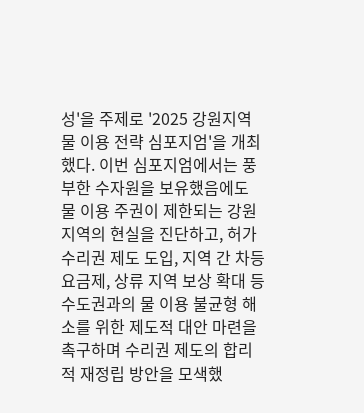성'을 주제로 '2025 강원지역 물 이용 전략 심포지엄'을 개최했다. 이번 심포지엄에서는 풍부한 수자원을 보유했음에도 물 이용 주권이 제한되는 강원지역의 현실을 진단하고, 허가수리권 제도 도입, 지역 간 차등 요금제, 상류 지역 보상 확대 등 수도권과의 물 이용 불균형 해소를 위한 제도적 대안 마련을 촉구하며 수리권 제도의 합리적 재정립 방안을 모색했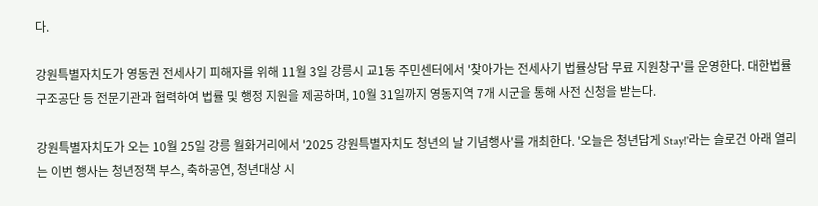다.

강원특별자치도가 영동권 전세사기 피해자를 위해 11월 3일 강릉시 교1동 주민센터에서 '찾아가는 전세사기 법률상담 무료 지원창구'를 운영한다. 대한법률구조공단 등 전문기관과 협력하여 법률 및 행정 지원을 제공하며, 10월 31일까지 영동지역 7개 시군을 통해 사전 신청을 받는다.

강원특별자치도가 오는 10월 25일 강릉 월화거리에서 '2025 강원특별자치도 청년의 날 기념행사'를 개최한다. '오늘은 청년답게 Stay!'라는 슬로건 아래 열리는 이번 행사는 청년정책 부스, 축하공연, 청년대상 시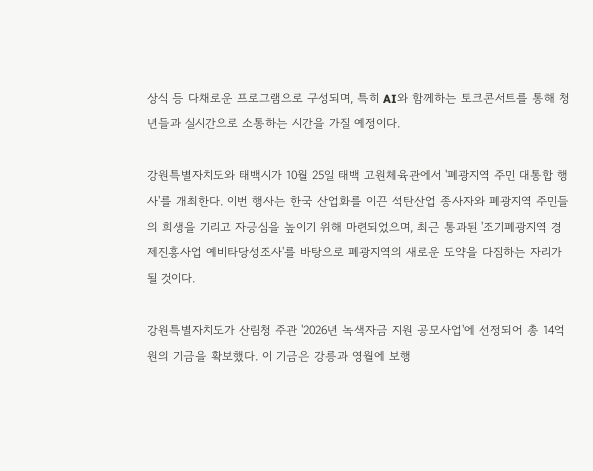상식 등 다채로운 프로그램으로 구성되며, 특히 AI와 함께하는 토크콘서트를 통해 청년들과 실시간으로 소통하는 시간을 가질 예정이다.

강원특별자치도와 태백시가 10월 25일 태백 고원체육관에서 '폐광지역 주민 대통합 행사'를 개최한다. 이번 행사는 한국 산업화를 이끈 석탄산업 종사자와 폐광지역 주민들의 희생을 기리고 자긍심을 높이기 위해 마련되었으며, 최근 통과된 '조기폐광지역 경제진흥사업 예비타당성조사'를 바탕으로 폐광지역의 새로운 도약을 다짐하는 자리가 될 것이다.

강원특별자치도가 산림청 주관 '2026년 녹색자금 지원 공모사업'에 선정되어 총 14억 원의 기금을 확보했다. 이 기금은 강릉과 영월에 보행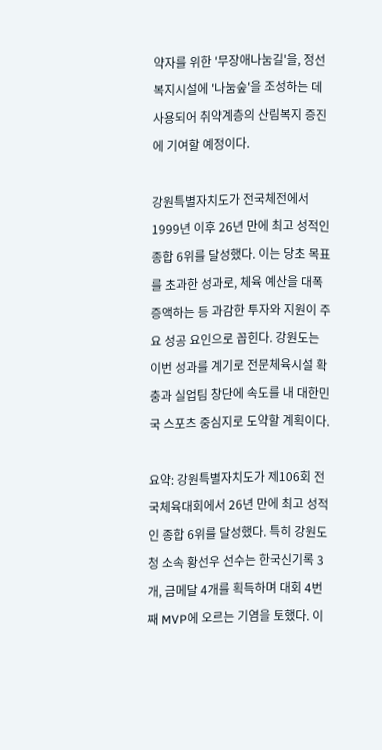약자를 위한 '무장애나눔길'을, 정선 복지시설에 '나눔숲'을 조성하는 데 사용되어 취약계층의 산림복지 증진에 기여할 예정이다.

강원특별자치도가 전국체전에서 1999년 이후 26년 만에 최고 성적인 종합 6위를 달성했다. 이는 당초 목표를 초과한 성과로, 체육 예산을 대폭 증액하는 등 과감한 투자와 지원이 주요 성공 요인으로 꼽힌다. 강원도는 이번 성과를 계기로 전문체육시설 확충과 실업팀 창단에 속도를 내 대한민국 스포츠 중심지로 도약할 계획이다.

요약: 강원특별자치도가 제106회 전국체육대회에서 26년 만에 최고 성적인 종합 6위를 달성했다. 특히 강원도청 소속 황선우 선수는 한국신기록 3개, 금메달 4개를 획득하며 대회 4번째 MVP에 오르는 기염을 토했다. 이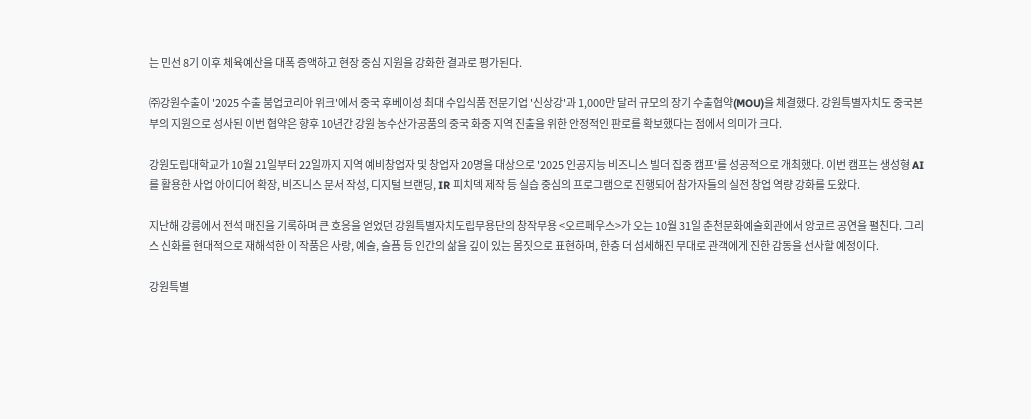는 민선 8기 이후 체육예산을 대폭 증액하고 현장 중심 지원을 강화한 결과로 평가된다.

㈜강원수출이 '2025 수출 붐업코리아 위크'에서 중국 후베이성 최대 수입식품 전문기업 '신상강'과 1,000만 달러 규모의 장기 수출협약(MOU)을 체결했다. 강원특별자치도 중국본부의 지원으로 성사된 이번 협약은 향후 10년간 강원 농수산가공품의 중국 화중 지역 진출을 위한 안정적인 판로를 확보했다는 점에서 의미가 크다.

강원도립대학교가 10월 21일부터 22일까지 지역 예비창업자 및 창업자 20명을 대상으로 '2025 인공지능 비즈니스 빌더 집중 캠프'를 성공적으로 개최했다. 이번 캠프는 생성형 AI를 활용한 사업 아이디어 확장, 비즈니스 문서 작성, 디지털 브랜딩, IR 피치덱 제작 등 실습 중심의 프로그램으로 진행되어 참가자들의 실전 창업 역량 강화를 도왔다.

지난해 강릉에서 전석 매진을 기록하며 큰 호응을 얻었던 강원특별자치도립무용단의 창작무용 <오르페우스>가 오는 10월 31일 춘천문화예술회관에서 앙코르 공연을 펼친다. 그리스 신화를 현대적으로 재해석한 이 작품은 사랑, 예술, 슬픔 등 인간의 삶을 깊이 있는 몸짓으로 표현하며, 한층 더 섬세해진 무대로 관객에게 진한 감동을 선사할 예정이다.

강원특별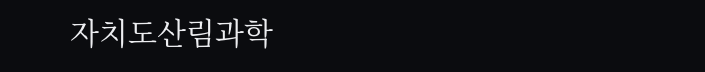자치도산림과학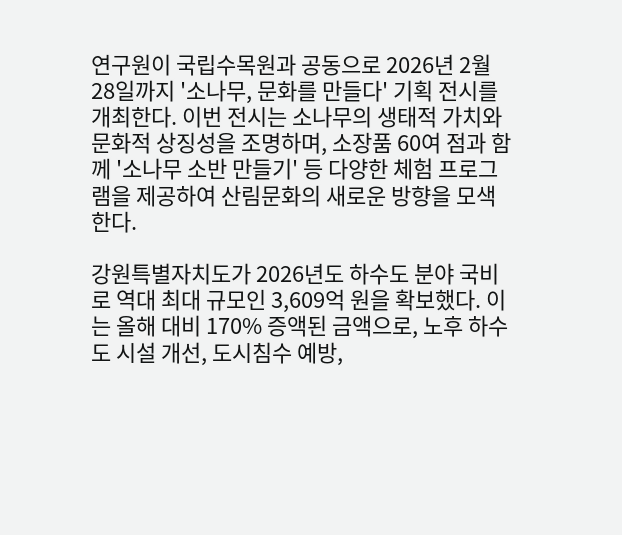연구원이 국립수목원과 공동으로 2026년 2월 28일까지 '소나무, 문화를 만들다' 기획 전시를 개최한다. 이번 전시는 소나무의 생태적 가치와 문화적 상징성을 조명하며, 소장품 60여 점과 함께 '소나무 소반 만들기' 등 다양한 체험 프로그램을 제공하여 산림문화의 새로운 방향을 모색한다.

강원특별자치도가 2026년도 하수도 분야 국비로 역대 최대 규모인 3,609억 원을 확보했다. 이는 올해 대비 170% 증액된 금액으로, 노후 하수도 시설 개선, 도시침수 예방,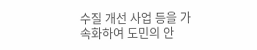수질 개선 사업 등을 가속화하여 도민의 안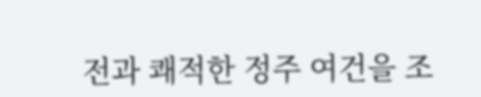전과 쾌적한 정주 여건을 조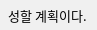성할 계획이다.